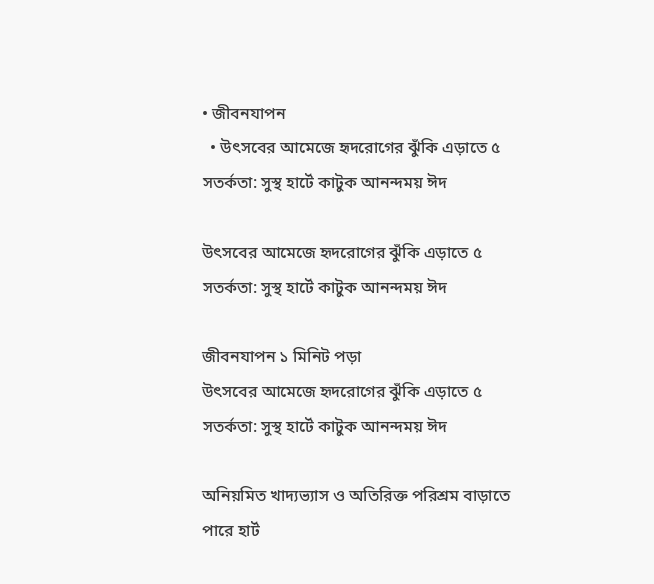• জীবনযাপন
  • উৎসবের আমেজে হৃদরোগের ঝুঁকি এড়াতে ৫ সতর্কতা: সুস্থ হার্টে কাটুক আনন্দময় ঈদ

উৎসবের আমেজে হৃদরোগের ঝুঁকি এড়াতে ৫ সতর্কতা: সুস্থ হার্টে কাটুক আনন্দময় ঈদ

জীবনযাপন ১ মিনিট পড়া
উৎসবের আমেজে হৃদরোগের ঝুঁকি এড়াতে ৫ সতর্কতা: সুস্থ হার্টে কাটুক আনন্দময় ঈদ

অনিয়মিত খাদ্যভ্যাস ও অতিরিক্ত পরিশ্রম বাড়াতে পারে হার্ট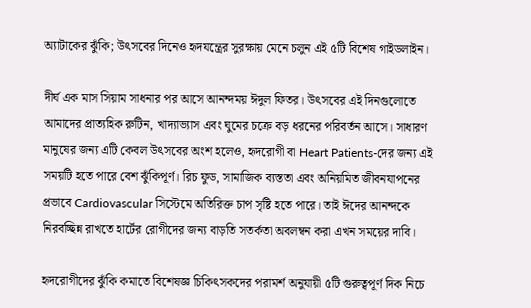অ্যাটাকের ঝুঁকি; উৎসবের দিনেও হৃদযন্ত্রের সুরক্ষায় মেনে চলুন এই ৫টি বিশেষ গাইডলাইন।

দীর্ঘ এক মাস সিয়াম সাধনার পর আসে আনন্দময় ঈদুল ফিতর। উৎসবের এই দিনগুলোতে আমাদের প্রাত্যহিক রুটিন, খাদ্যাভ্যাস এবং ঘুমের চক্রে বড় ধরনের পরিবর্তন আসে। সাধারণ মানুষের জন্য এটি কেবল উৎসবের অংশ হলেও, হৃদরোগী বা Heart Patients-দের জন্য এই সময়টি হতে পারে বেশ ঝুঁকিপূর্ণ। রিচ ফুড, সামাজিক ব্যস্ততা এবং অনিয়মিত জীবনযাপনের প্রভাবে Cardiovascular সিস্টেমে অতিরিক্ত চাপ সৃষ্টি হতে পারে। তাই ঈদের আনন্দকে নিরবচ্ছিন্ন রাখতে হার্টের রোগীদের জন্য বাড়তি সতর্কতা অবলম্বন করা এখন সময়ের দাবি।

হৃদরোগীদের ঝুঁকি কমাতে বিশেষজ্ঞ চিকিৎসকদের পরামর্শ অনুযায়ী ৫টি গুরুত্বপূর্ণ দিক নিচে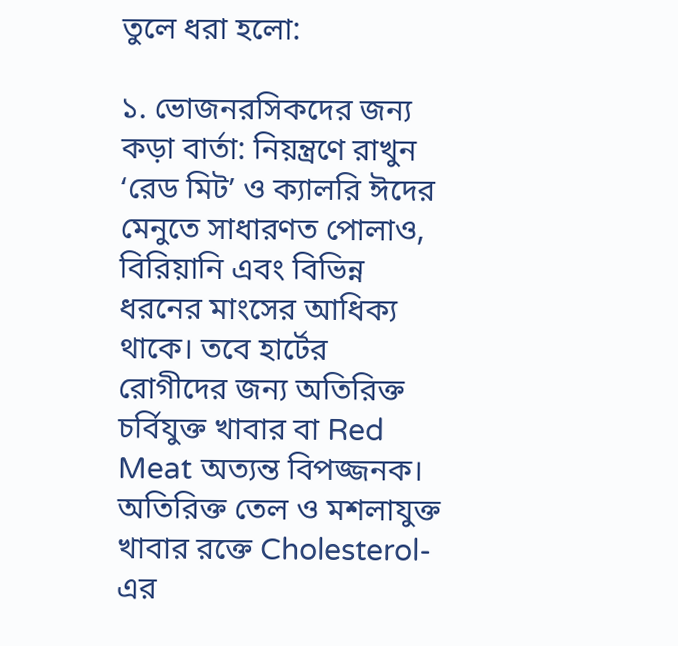তুলে ধরা হলো:

১. ভোজনরসিকদের জন্য কড়া বার্তা: নিয়ন্ত্রণে রাখুন ‘রেড মিট’ ও ক্যালরি ঈদের মেনুতে সাধারণত পোলাও, বিরিয়ানি এবং বিভিন্ন ধরনের মাংসের আধিক্য থাকে। তবে হার্টের রোগীদের জন্য অতিরিক্ত চর্বিযুক্ত খাবার বা Red Meat অত্যন্ত বিপজ্জনক। অতিরিক্ত তেল ও মশলাযুক্ত খাবার রক্তে Cholesterol-এর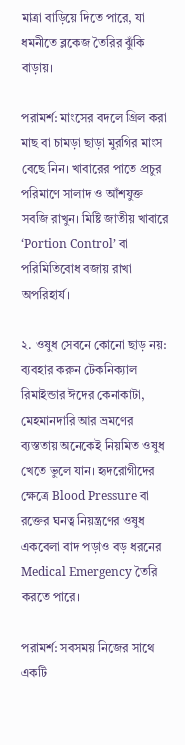মাত্রা বাড়িয়ে দিতে পারে, যা ধমনীতে ব্লকেজ তৈরির ঝুঁকি বাড়ায়।

পরামর্শ: মাংসের বদলে গ্রিল করা মাছ বা চামড়া ছাড়া মুরগির মাংস বেছে নিন। খাবারের পাতে প্রচুর পরিমাণে সালাদ ও আঁশযুক্ত সবজি রাখুন। মিষ্টি জাতীয় খাবারে ‘Portion Control’ বা পরিমিতিবোধ বজায় রাখা অপরিহার্য।

২. ওষুধ সেবনে কোনো ছাড় নয়: ব্যবহার করুন টেকনিক্যাল রিমাইন্ডার ঈদের কেনাকাটা, মেহমানদারি আর ভ্রমণের ব্যস্ততায় অনেকেই নিয়মিত ওষুধ খেতে ভুলে যান। হৃদরোগীদের ক্ষেত্রে Blood Pressure বা রক্তের ঘনত্ব নিয়ন্ত্রণের ওষুধ একবেলা বাদ পড়াও বড় ধরনের Medical Emergency তৈরি করতে পারে।

পরামর্শ: সবসময় নিজের সাথে একটি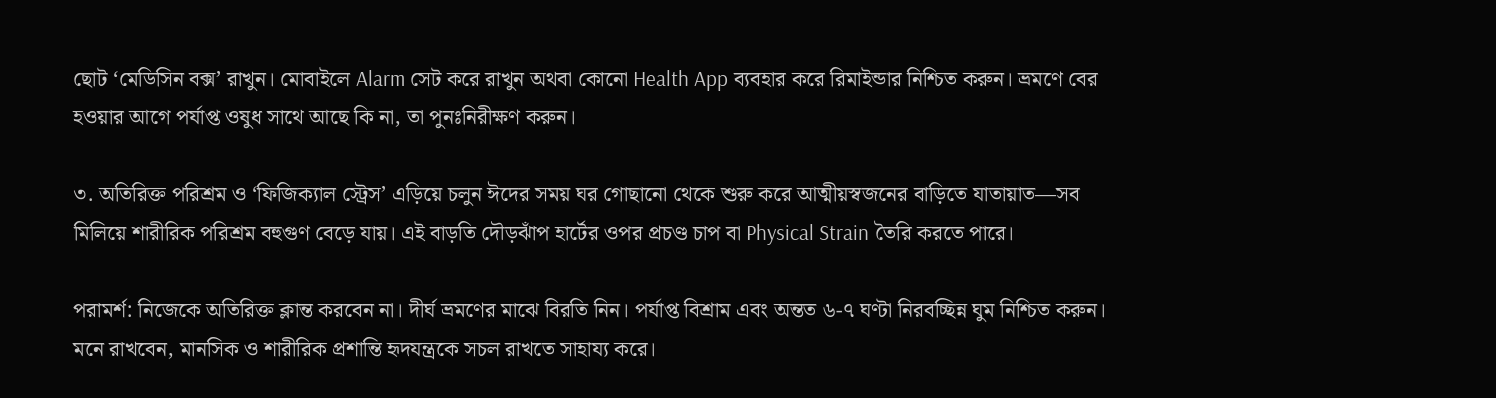ছোট ‘মেডিসিন বক্স’ রাখুন। মোবাইলে Alarm সেট করে রাখুন অথবা কোনো Health App ব্যবহার করে রিমাইন্ডার নিশ্চিত করুন। ভ্রমণে বের হওয়ার আগে পর্যাপ্ত ওষুধ সাথে আছে কি না, তা পুনঃনিরীক্ষণ করুন।

৩. অতিরিক্ত পরিশ্রম ও ‘ফিজিক্যাল স্ট্রেস’ এড়িয়ে চলুন ঈদের সময় ঘর গোছানো থেকে শুরু করে আত্মীয়স্বজনের বাড়িতে যাতায়াত—সব মিলিয়ে শারীরিক পরিশ্রম বহুগুণ বেড়ে যায়। এই বাড়তি দৌড়ঝাঁপ হার্টের ওপর প্রচণ্ড চাপ বা Physical Strain তৈরি করতে পারে।

পরামর্শ: নিজেকে অতিরিক্ত ক্লান্ত করবেন না। দীর্ঘ ভ্রমণের মাঝে বিরতি নিন। পর্যাপ্ত বিশ্রাম এবং অন্তত ৬-৭ ঘণ্টা নিরবচ্ছিন্ন ঘুম নিশ্চিত করুন। মনে রাখবেন, মানসিক ও শারীরিক প্রশান্তি হৃদযন্ত্রকে সচল রাখতে সাহায্য করে।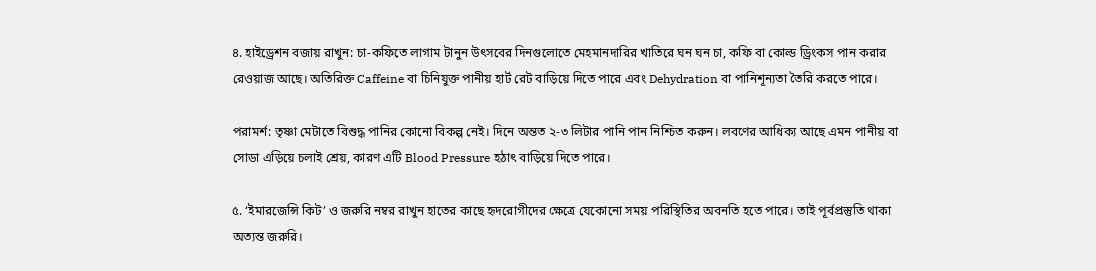৪. হাইড্রেশন বজায় রাখুন: চা-কফিতে লাগাম টানুন উৎসবের দিনগুলোতে মেহমানদারির খাতিরে ঘন ঘন চা, কফি বা কোল্ড ড্রিংকস পান করার রেওয়াজ আছে। অতিরিক্ত Caffeine বা চিনিযুক্ত পানীয় হার্ট রেট বাড়িয়ে দিতে পারে এবং Dehydration বা পানিশূন্যতা তৈরি করতে পারে।

পরামর্শ: তৃষ্ণা মেটাতে বিশুদ্ধ পানির কোনো বিকল্প নেই। দিনে অন্তত ২-৩ লিটার পানি পান নিশ্চিত করুন। লবণের আধিক্য আছে এমন পানীয় বা সোডা এড়িয়ে চলাই শ্রেয়, কারণ এটি Blood Pressure হঠাৎ বাড়িয়ে দিতে পারে।

৫. ‘ইমারজেন্সি কিট’ ও জরুরি নম্বর রাখুন হাতের কাছে হৃদরোগীদের ক্ষেত্রে যেকোনো সময় পরিস্থিতির অবনতি হতে পারে। তাই পূর্বপ্রস্তুতি থাকা অত্যন্ত জরুরি।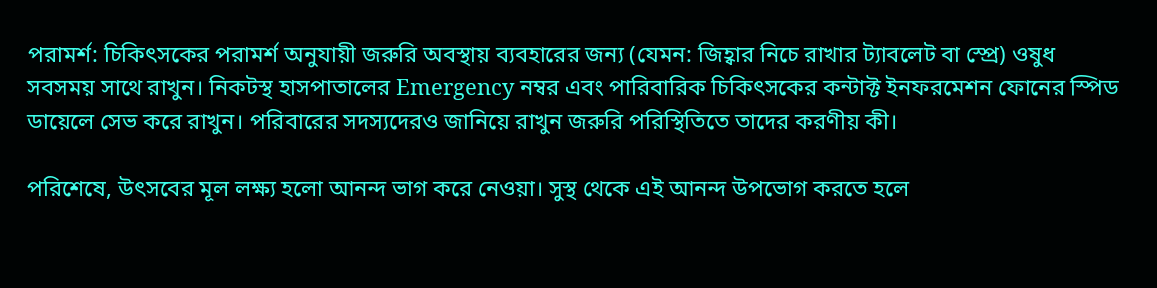পরামর্শ: চিকিৎসকের পরামর্শ অনুযায়ী জরুরি অবস্থায় ব্যবহারের জন্য (যেমন: জিহ্বার নিচে রাখার ট্যাবলেট বা স্প্রে) ওষুধ সবসময় সাথে রাখুন। নিকটস্থ হাসপাতালের Emergency নম্বর এবং পারিবারিক চিকিৎসকের কন্টাক্ট ইনফরমেশন ফোনের স্পিড ডায়েলে সেভ করে রাখুন। পরিবারের সদস্যদেরও জানিয়ে রাখুন জরুরি পরিস্থিতিতে তাদের করণীয় কী।

পরিশেষে, উৎসবের মূল লক্ষ্য হলো আনন্দ ভাগ করে নেওয়া। সুস্থ থেকে এই আনন্দ উপভোগ করতে হলে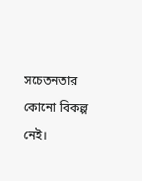সচেতনতার কোনো বিকল্প নেই।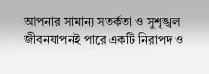আপনার সামান্য সতর্কতা ও সুশৃঙ্খল জীবনযাপনই পারে একটি নিরাপদ ও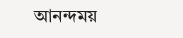আনন্দময়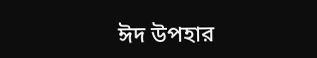ঈদ উপহার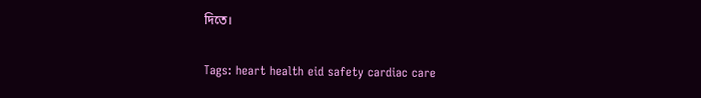দিতে।

Tags: heart health eid safety cardiac care